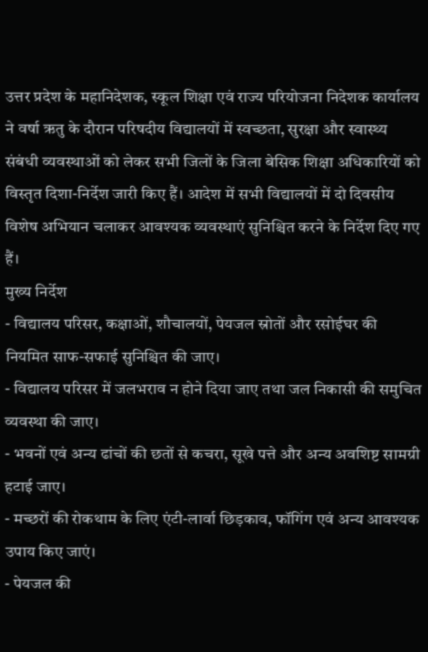उत्तर प्रदेश के महानिदेशक, स्कूल शिक्षा एवं राज्य परियोजना निदेशक कार्यालय ने वर्षा ऋतु के दौरान परिषदीय विद्यालयों में स्वच्छता, सुरक्षा और स्वास्थ्य संबंधी व्यवस्थाओं को लेकर सभी जिलों के जिला बेसिक शिक्षा अधिकारियों को विस्तृत दिशा-निर्देश जारी किए हैं। आदेश में सभी विद्यालयों में दो दिवसीय विशेष अभियान चलाकर आवश्यक व्यवस्थाएं सुनिश्चित करने के निर्देश दिए गए हैं।
मुख्य निर्देश
- विद्यालय परिसर, कक्षाओं, शौचालयों, पेयजल स्रोतों और रसोईघर की नियमित साफ-सफाई सुनिश्चित की जाए।
- विद्यालय परिसर में जलभराव न होने दिया जाए तथा जल निकासी की समुचित व्यवस्था की जाए।
- भवनों एवं अन्य ढांचों की छतों से कचरा, सूखे पत्ते और अन्य अवशिष्ट सामग्री हटाई जाए।
- मच्छरों की रोकथाम के लिए एंटी-लार्वा छिड़काव, फॉगिंग एवं अन्य आवश्यक उपाय किए जाएं।
- पेयजल की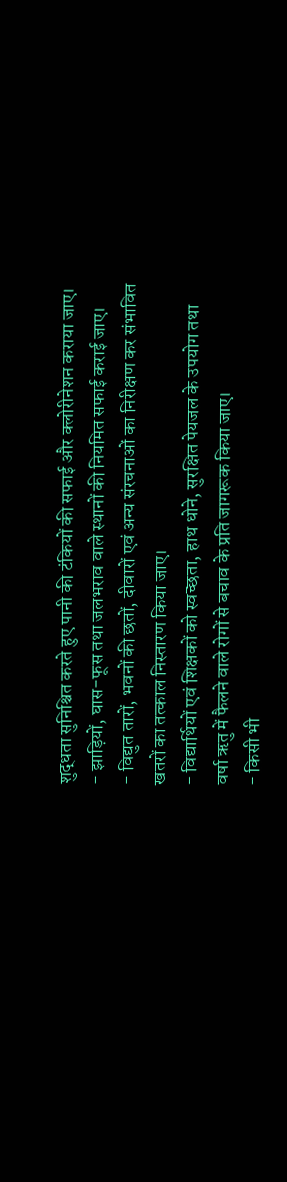शुद्धता सुनिश्चित करते हुए पानी की टंकियों की सफाई और क्लोरीनेशन कराया जाए।
- झाड़ियों, घास-फूस तथा जलभराव वाले स्थानों की नियमित सफाई कराई जाए।
- विद्युत तारों, भवनों की छतों, दीवारों एवं अन्य संरचनाओं का निरीक्षण कर संभावित खतरों का तत्काल निस्तारण किया जाए।
- विद्यार्थियों एवं शिक्षकों को स्वच्छता, हाथ धोने, सुरक्षित पेयजल के उपयोग तथा वर्षा ऋतु में फैलने वाले रोगों से बचाव के प्रति जागरूक किया जाए।
- किसी भी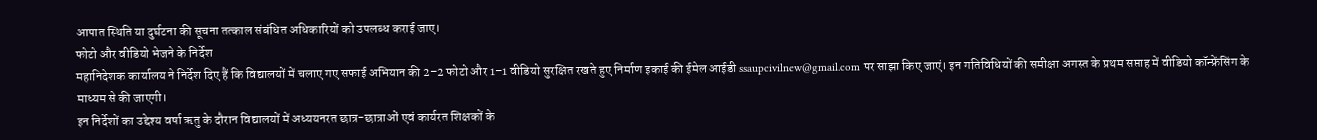आपात स्थिति या दुर्घटना की सूचना तत्काल संबंधित अधिकारियों को उपलब्ध कराई जाए।
फोटो और वीडियो भेजने के निर्देश
महानिदेशक कार्यालय ने निर्देश दिए हैं कि विद्यालयों में चलाए गए सफाई अभियान की 2–2 फोटो और 1–1 वीडियो सुरक्षित रखते हुए निर्माण इकाई की ईमेल आईडी ssaupcivilnew@gmail.com पर साझा किए जाएं। इन गतिविधियों की समीक्षा अगस्त के प्रथम सप्ताह में वीडियो कॉन्फ्रेंसिंग के माध्यम से की जाएगी।
इन निर्देशों का उद्देश्य वर्षा ऋतु के दौरान विद्यालयों में अध्ययनरत छात्र-छात्राओं एवं कार्यरत शिक्षकों के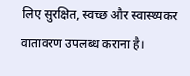लिए सुरक्षित, स्वच्छ और स्वास्थ्यकर वातावरण उपलब्ध कराना है।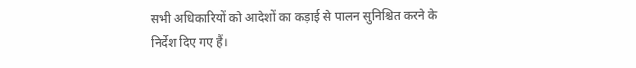सभी अधिकारियों को आदेशों का कड़ाई से पालन सुनिश्चित करने के निर्देश दिए गए हैं।